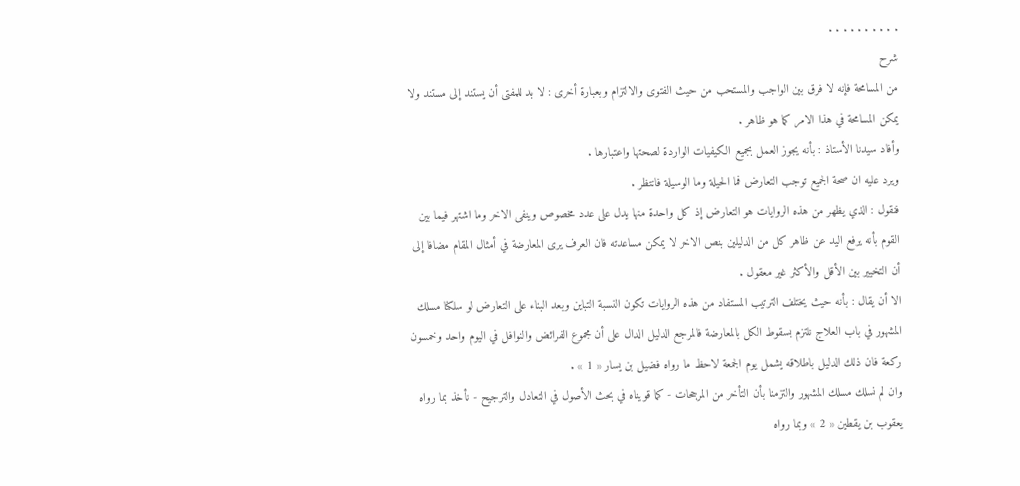. . . . . . . . . .
شرح
من المسامحة فإنه لا فرق بين الواجب والمستحب من حيث الفتوى والالتزام وبعبارة أخرى : لا بد للمفتى أن يستند إلى مستند ولا يمكن المسامحة في هذا الامر كما هو ظاهر .
وأفاد سيدنا الأستاذ : بأنه يجوز العمل بجميع الكيفيات الواردة لصحتها واعتبارها .
ويرد عليه ان صحة الجميع توجب التعارض فما الحيلة وما الوسيلة فانتظر .
فنقول : الذي يظهر من هذه الروايات هو التعارض إذ كل واحدة منها يدل على عدد مخصوص وينفى الاخر وما اشتهر فيما بين القوم بأنه يرفع اليد عن ظاهر كل من الدليلين بنص الاخر لا يمكن مساعدته فان العرف يرى المعارضة في أمثال المقام مضافا إلى أن التخيير بين الأقل والأكثر غير معقول .
الا أن يقال : بأنه حيث يختلف الترتيب المستفاد من هذه الروايات تكون النسبة التباين وبعد البناء على التعارض لو سلكنا مسلك المشهور في باب العلاج نلتزم بسقوط الكل بالمعارضة فالمرجع الدليل الدال على أن مجموع الفرائض والنوافل في اليوم واحد وخمسون ركعة فان ذلك الدليل باطلاقه يشمل يوم الجمعة لاحظ ما رواه فضيل بن يسار « 1 » .
وان لم نسلك مسلك المشهور والتزمنا بأن التأخر من المرجحات - كما قويناه في بحث الأصول في التعادل والترجيح - نأخذ بما رواه يعقوب بن يقطين « 2 » وبما رواه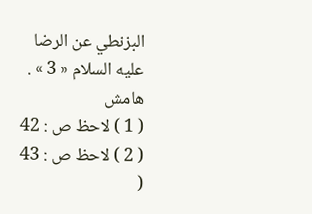البزنطي عن الرضا عليه السلام « 3 » .
هامش
( 1 ) لاحظ ص : 42
( 2 ) لاحظ ص : 43
(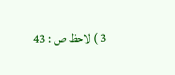3 ) لاحظ ص : 43